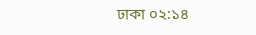ঢাকা ০২:১৪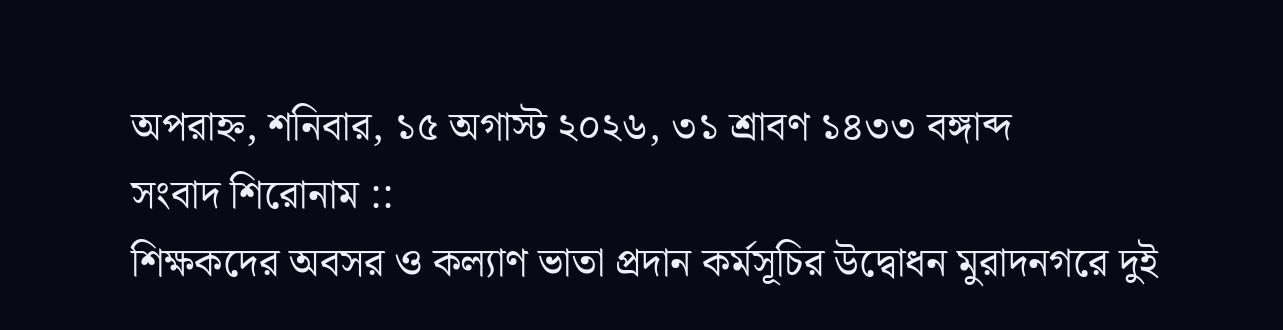অপরাহ্ন, শনিবার, ১৫ অগাস্ট ২০২৬, ৩১ শ্রাবণ ১৪৩৩ বঙ্গাব্দ
সংবাদ শিরোনাম ::
শিক্ষকদের অবসর ও কল্যাণ ভাতা প্রদান কর্মসূচির উদ্বোধন মুরাদনগরে দুই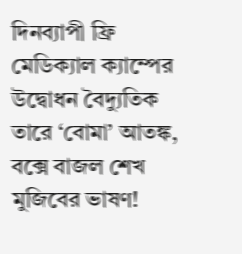দিনব্যাপী ফ্রি মেডিক্যাল ক্যাম্পের উদ্বোধন বৈদ্যুতিক তারে ‘বোমা’ আতঙ্ক, বক্সে বাজল শেখ মুজিবের ভাষণ!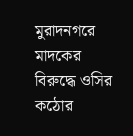মুরাদনগরে মাদকের বিরুদ্ধে ওসির কঠোর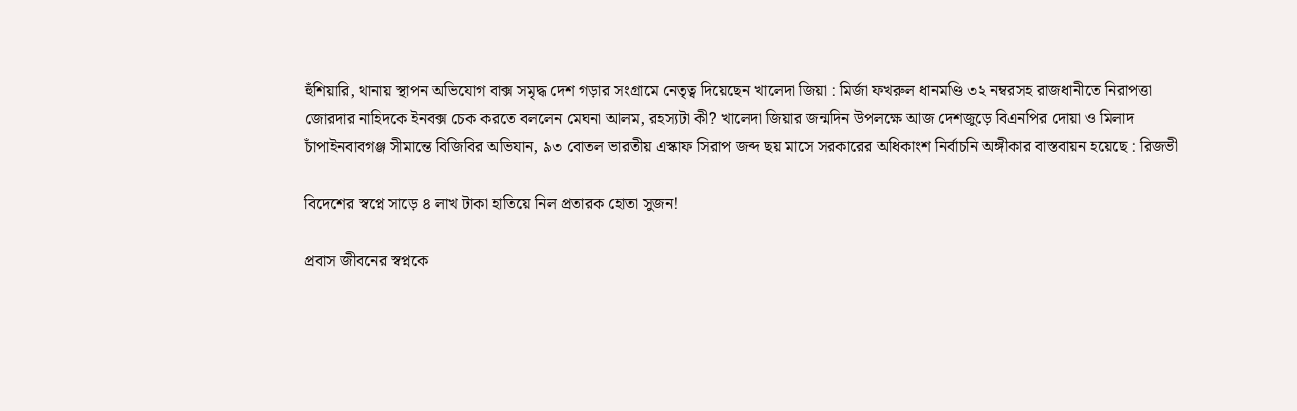হুঁশিয়ারি, থানায় স্থাপন অভিযোগ বাক্স সমৃদ্ধ দেশ গড়ার সংগ্রামে নেতৃত্ব দিয়েছেন খালেদা জিয়া : মির্জা ফখরুল ধানমণ্ডি ৩২ নম্বরসহ রাজধানীতে নিরাপত্তা জোরদার নাহিদকে ইনবক্স চেক করতে বললেন মেঘনা আলম, রহস্যটা কী? খালেদা জিয়ার জন্মদিন উপলক্ষে আজ দেশজুড়ে বিএনপির দোয়া ও মিলাদ চাঁপাইনবাবগঞ্জ সীমান্তে বিজিবির অভিযান, ৯৩ বোতল ভারতীয় এস্কাফ সিরাপ জব্দ ছয় মাসে সরকারের অধিকাংশ নির্বাচনি অঙ্গীকার বাস্তবায়ন হয়েছে : রিজভী

বিদেশের স্বপ্নে সাড়ে ৪ লাখ টাকা হাতিয়ে নিল প্রতারক হোতা সুজন!

প্রবাস জীবনের স্বপ্নকে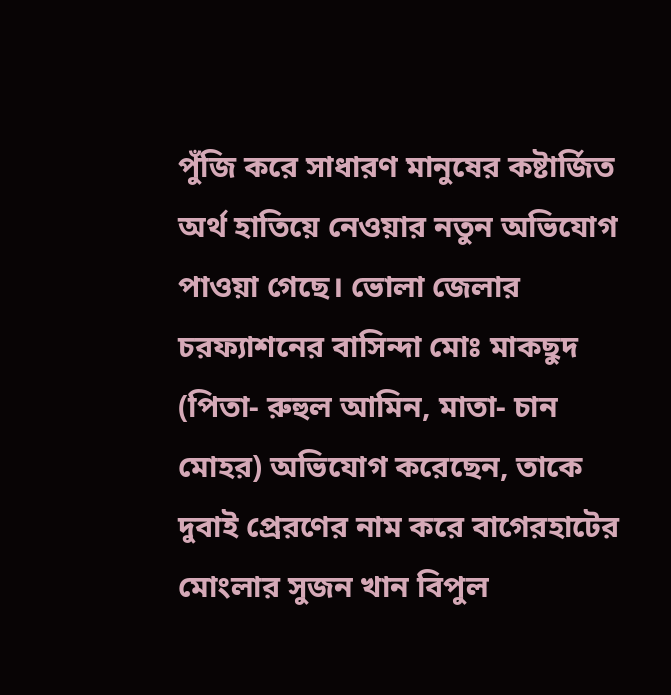পুঁজি করে সাধারণ মানুষের কষ্টার্জিত অর্থ হাতিয়ে নেওয়ার নতুন অভিযোগ পাওয়া গেছে। ভোলা জেলার চরফ্যাশনের বাসিন্দা মোঃ মাকছুদ (পিতা- রুহুল আমিন, মাতা- চান মোহর) অভিযোগ করেছেন, তাকে দুবাই প্রেরণের নাম করে বাগেরহাটের মোংলার সুজন খান বিপুল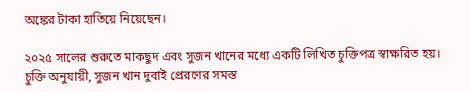অঙ্কের টাকা হাতিয়ে নিয়েছেন।

২০২৫ সালের শুরুতে মাকছুদ এবং সুজন খানের মধ্যে একটি লিখিত চুক্তিপত্র স্বাক্ষরিত হয়। চুক্তি অনুযায়ী, সুজন খান দুবাই প্রেরণের সমস্ত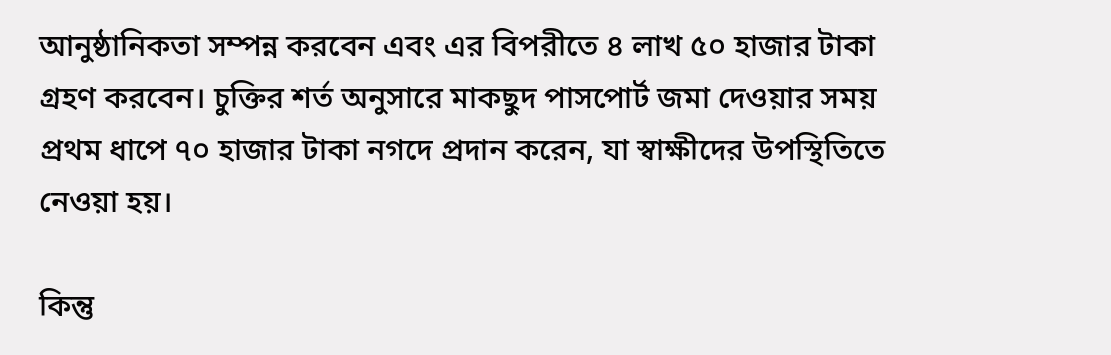আনুষ্ঠানিকতা সম্পন্ন করবেন এবং এর বিপরীতে ৪ লাখ ৫০ হাজার টাকা গ্রহণ করবেন। চুক্তির শর্ত অনুসারে মাকছুদ পাসপোর্ট জমা দেওয়ার সময় প্রথম ধাপে ৭০ হাজার টাকা নগদে প্রদান করেন, যা স্বাক্ষীদের উপস্থিতিতে নেওয়া হয়।

কিন্তু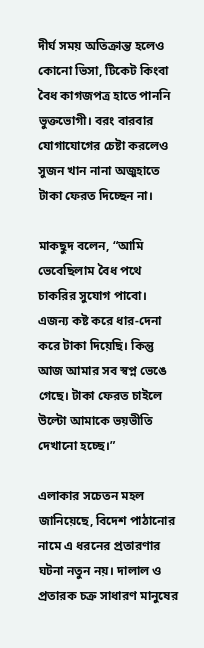দীর্ঘ সময় অতিক্রান্ত হলেও কোনো ভিসা, টিকেট কিংবা বৈধ কাগজপত্র হাতে পাননি ভুক্তভোগী। বরং বারবার যোগাযোগের চেষ্টা করলেও সুজন খান নানা অজুহাতে টাকা ফেরত দিচ্ছেন না।

মাকছুদ বলেন, “আমি ভেবেছিলাম বৈধ পথে চাকরির সুযোগ পাবো। এজন্য কষ্ট করে ধার-দেনা করে টাকা দিয়েছি। কিন্তু আজ আমার সব স্বপ্ন ভেঙে গেছে। টাকা ফেরত চাইলে উল্টো আমাকে ভয়ভীতি দেখানো হচ্ছে।”

এলাকার সচেতন মহল জানিয়েছে, বিদেশ পাঠানোর নামে এ ধরনের প্রতারণার ঘটনা নতুন নয়। দালাল ও প্রতারক চক্র সাধারণ মানুষের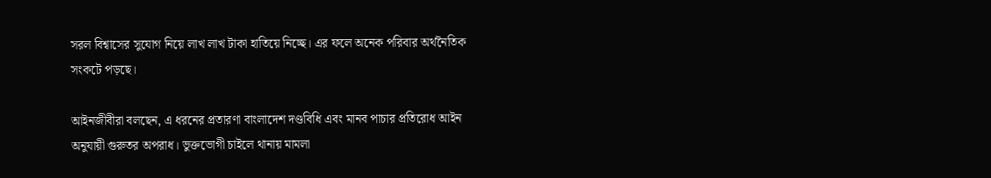সরল বিশ্বাসের সুযোগ নিয়ে লাখ লাখ টাকা হাতিয়ে নিচ্ছে। এর ফলে অনেক পরিবার অর্থনৈতিক সংকটে পড়ছে।

আইনজীবীরা বলছেন, এ ধরনের প্রতারণা বাংলাদেশ দণ্ডবিধি এবং মানব পাচার প্রতিরোধ আইন অনুযায়ী গুরুতর অপরাধ। ভুক্তভোগী চাইলে থানায় মামলা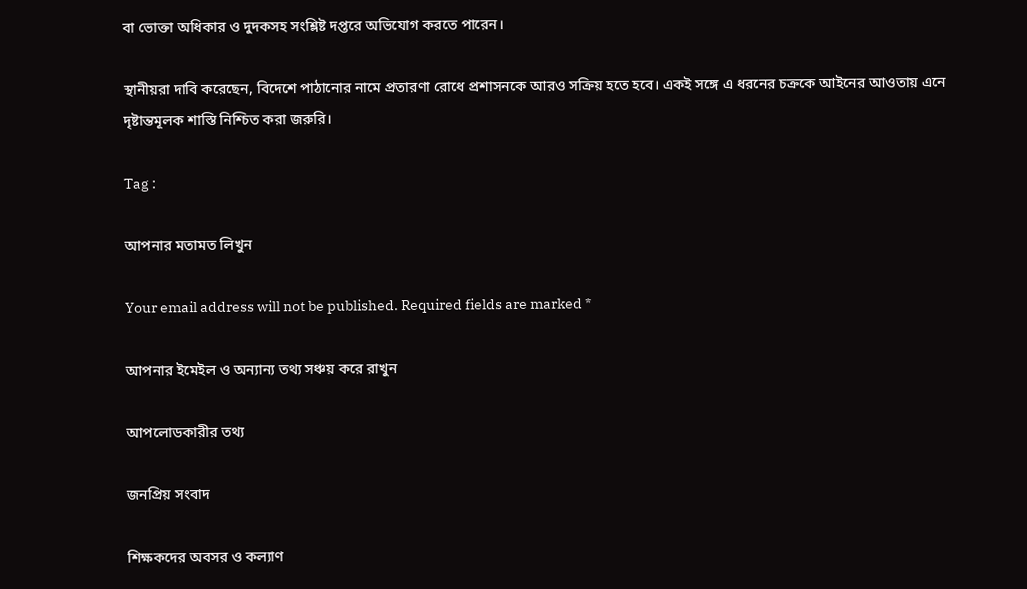বা ভোক্তা অধিকার ও দুদকসহ সংশ্লিষ্ট দপ্তরে অভিযোগ করতে পারেন।

স্থানীয়রা দাবি করেছেন, বিদেশে পাঠানোর নামে প্রতারণা রোধে প্রশাসনকে আরও সক্রিয় হতে হবে। একই সঙ্গে এ ধরনের চক্রকে আইনের আওতায় এনে দৃষ্টান্তমূলক শাস্তি নিশ্চিত করা জরুরি।

Tag :

আপনার মতামত লিখুন

Your email address will not be published. Required fields are marked *

আপনার ইমেইল ও অন্যান্য তথ্য সঞ্চয় করে রাখুন

আপলোডকারীর তথ্য

জনপ্রিয় সংবাদ

শিক্ষকদের অবসর ও কল্যাণ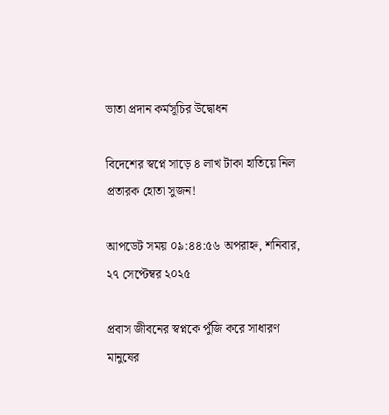ভাতা প্রদান কর্মসূচির উদ্বোধন

বিদেশের স্বপ্নে সাড়ে ৪ লাখ টাকা হাতিয়ে নিল প্রতারক হোতা সুজন!

আপডেট সময় ০৯:৪৪:৫৬ অপরাহ্ন, শনিবার, ২৭ সেপ্টেম্বর ২০২৫

প্রবাস জীবনের স্বপ্নকে পুঁজি করে সাধারণ মানুষের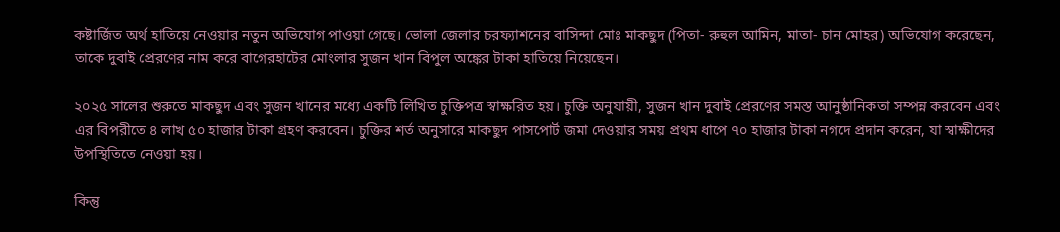কষ্টার্জিত অর্থ হাতিয়ে নেওয়ার নতুন অভিযোগ পাওয়া গেছে। ভোলা জেলার চরফ্যাশনের বাসিন্দা মোঃ মাকছুদ (পিতা- রুহুল আমিন, মাতা- চান মোহর) অভিযোগ করেছেন, তাকে দুবাই প্রেরণের নাম করে বাগেরহাটের মোংলার সুজন খান বিপুল অঙ্কের টাকা হাতিয়ে নিয়েছেন।

২০২৫ সালের শুরুতে মাকছুদ এবং সুজন খানের মধ্যে একটি লিখিত চুক্তিপত্র স্বাক্ষরিত হয়। চুক্তি অনুযায়ী, সুজন খান দুবাই প্রেরণের সমস্ত আনুষ্ঠানিকতা সম্পন্ন করবেন এবং এর বিপরীতে ৪ লাখ ৫০ হাজার টাকা গ্রহণ করবেন। চুক্তির শর্ত অনুসারে মাকছুদ পাসপোর্ট জমা দেওয়ার সময় প্রথম ধাপে ৭০ হাজার টাকা নগদে প্রদান করেন, যা স্বাক্ষীদের উপস্থিতিতে নেওয়া হয়।

কিন্তু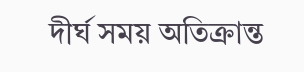দীর্ঘ সময় অতিক্রান্ত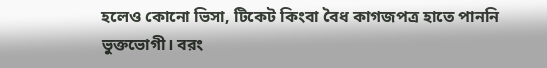হলেও কোনো ভিসা, টিকেট কিংবা বৈধ কাগজপত্র হাতে পাননি ভুক্তভোগী। বরং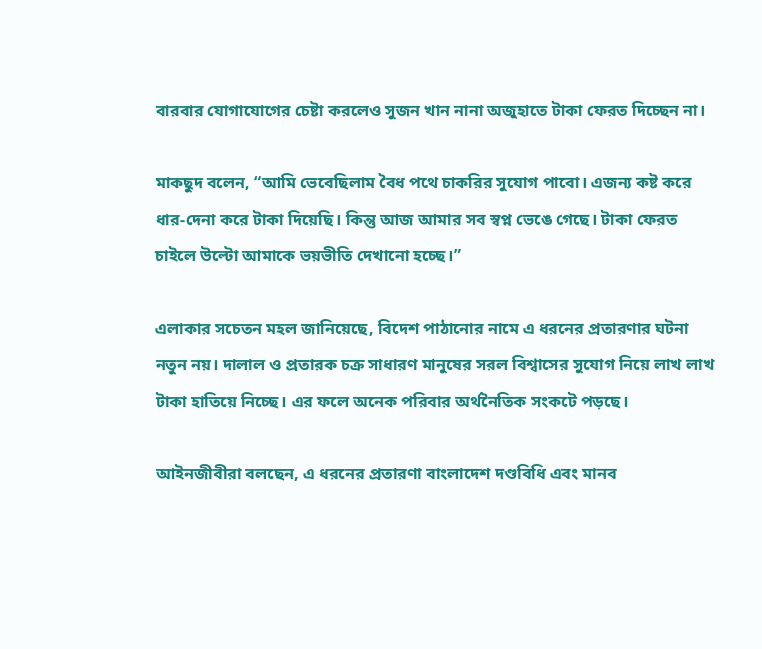বারবার যোগাযোগের চেষ্টা করলেও সুজন খান নানা অজুহাতে টাকা ফেরত দিচ্ছেন না।

মাকছুদ বলেন, “আমি ভেবেছিলাম বৈধ পথে চাকরির সুযোগ পাবো। এজন্য কষ্ট করে ধার-দেনা করে টাকা দিয়েছি। কিন্তু আজ আমার সব স্বপ্ন ভেঙে গেছে। টাকা ফেরত চাইলে উল্টো আমাকে ভয়ভীতি দেখানো হচ্ছে।”

এলাকার সচেতন মহল জানিয়েছে, বিদেশ পাঠানোর নামে এ ধরনের প্রতারণার ঘটনা নতুন নয়। দালাল ও প্রতারক চক্র সাধারণ মানুষের সরল বিশ্বাসের সুযোগ নিয়ে লাখ লাখ টাকা হাতিয়ে নিচ্ছে। এর ফলে অনেক পরিবার অর্থনৈতিক সংকটে পড়ছে।

আইনজীবীরা বলছেন, এ ধরনের প্রতারণা বাংলাদেশ দণ্ডবিধি এবং মানব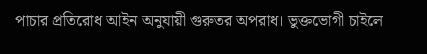পাচার প্রতিরোধ আইন অনুযায়ী গুরুতর অপরাধ। ভুক্তভোগী চাইলে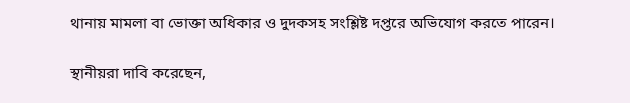থানায় মামলা বা ভোক্তা অধিকার ও দুদকসহ সংশ্লিষ্ট দপ্তরে অভিযোগ করতে পারেন।

স্থানীয়রা দাবি করেছেন,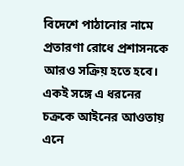বিদেশে পাঠানোর নামে প্রতারণা রোধে প্রশাসনকে আরও সক্রিয় হতে হবে। একই সঙ্গে এ ধরনের চক্রকে আইনের আওতায় এনে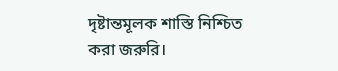দৃষ্টান্তমূলক শাস্তি নিশ্চিত করা জরুরি।